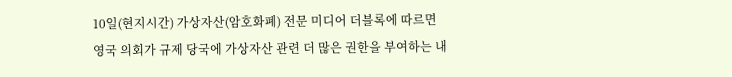10일(현지시간) 가상자산(암호화폐) 전문 미디어 더블록에 따르면 영국 의회가 규제 당국에 가상자산 관련 더 많은 권한을 부여하는 내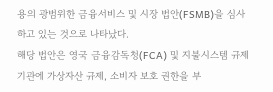용의 광범위한 금융서비스 및 시장 법안(FSMB)을 심사하고 있는 것으로 나타났다.
해당 법안은 영국 금융감독청(FCA) 및 지불시스템 규제 기관에 가상자산 규제, 소비자 보호 권한을 부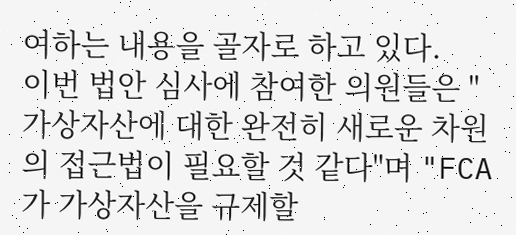여하는 내용을 골자로 하고 있다.
이번 법안 심사에 참여한 의원들은 "가상자산에 대한 완전히 새로운 차원의 접근법이 필요할 것 같다"며 "FCA가 가상자산을 규제할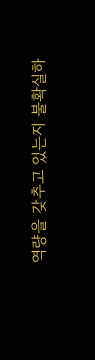역량을 갖추고 있는지 불확실하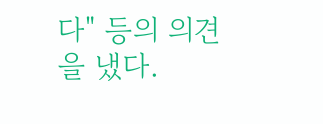다" 등의 의견을 냈다.